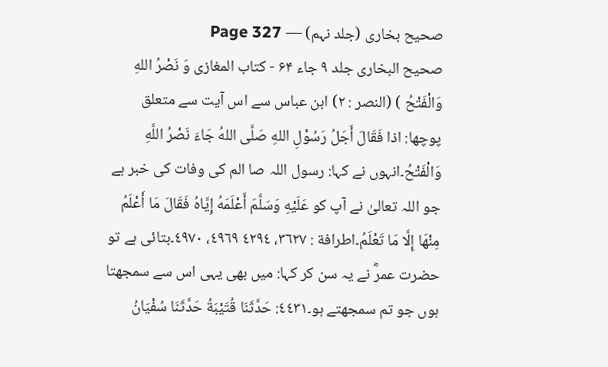صحیح بخاری (جلد نہم) — Page 327
صحیح البخاری جلد ۹ جاء ۶۴ - کتاب المغازی وَ نَصْرُ اللهِ وَالْفَتْحُ ) (النصر : ۲) ابن عباس سے اس آیت سے متعلق پوچھا: اذا فَقَالَ أَجَلُ رَسُوْلِ اللهِ صَلَّى اللهُ جَاءَ نَصْرُ اللَّهِ وَالْفَتْحُ۔انہوں نے کہا: رسول اللہ صا الم کی وفات کی خبر ہے جو اللہ تعالیٰ نے آپ کو عَلَيْهِ وَسَلَّمَ أَعْلَمَهُ إِيَّاهُ فَقَالَ مَا أَعْلَمُ مِنْهَا إِلَّا مَا تَعْلَمُ۔اطرافة : ٣٦٢٧، ٤٢٩٤ ٤٩٦٩، ٤٩٧٠۔بتائی ہے تو حضرت عمرؓ نے یہ سن کر کہا: میں بھی یہی اس سے سمجھتا ہوں جو تم سمجھتے ہو۔٤٤٣١: حَدَّثَنَا قُتَيْبَةُ حَدَّثَنَا سُفْيَانُ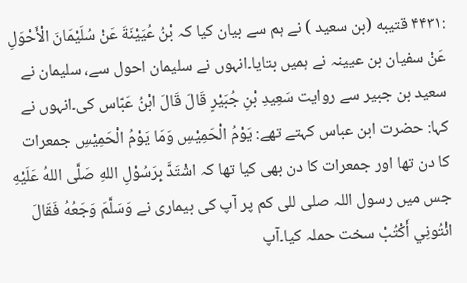:۴۴۳۱ قتیبه (بن سعید ) نے ہم سے بیان کیا کہ بْنُ عُيَيْنَةَ عَنْ سُلَيْمَانَ الْأَحْوَلِ عَنْ سفیان بن عیینہ نے ہمیں بتایا۔انہوں نے سلیمان احول سے، سلیمان نے سعید بن جبیر سے روایت سَعِيدِ بْنِ جُبَيْرٍ قَالَ قَالَ ابْنُ عَبّاس کی۔انہوں نے کہا: حضرت ابن عباس کہتے تھے: يَوْمُ الْحَمِيْسِ وَمَا يَوْمُ الْحَمِيْسِ جمعرات کا دن تھا اور جمعرات کا دن بھی کیا تھا کہ اشْتَدَّ بِرَسُوْلِ اللهِ صَلَّى اللهُ عَلَيْهِ جس میں رسول اللہ صلی للی کم پر آپ کی بیماری نے وَسَلَّمَ وَجَعُهُ فَقَالَ ائْتُونِي أَكْتُبْ سخت حملہ کیا۔آپ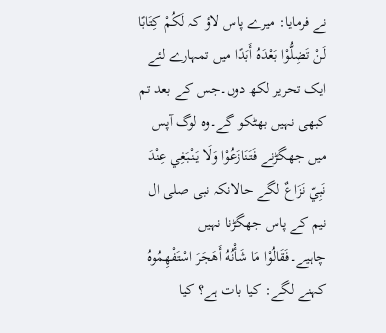نے فرمایا: میرے پاس لاؤ کہ لَكُمْ كِتَابًا لَنْ تَضِلُّوْا بَعْدَهُ أَبَدًا میں تمہارے لئے ایک تحریر لکھ دوں۔جس کے بعد تم کبھی نہیں بھٹکو گے۔وہ لوگ آپس میں جھگڑنے فَتَنَازَعُوْا وَلَا يَنْبَغِي عِنْدَ نَبِيّ نَزَاعٌ لگے حالانکہ نبی صلی ال نیم کے پاس جھگڑنا نہیں چاہیے۔فَقَالُوْا مَا شَأْنُهُ أَهَجَرَ اسْتَفْهِمُوهُ کہنے لگے: کیا بات ہے؟ کیا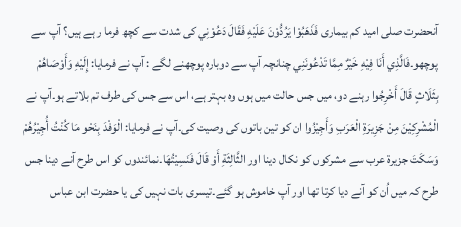آنحضرت صلی امید کم بیماری فَذَهَبُوْا يَرُدُّوْنَ عَلَيْهِ فَقَالَ دَعُوْنِي کی شدت سے کچھ فرما ر ہے ہیں؟ آپ سے پوچھو۔فَالَّذِي أَنَا فِيْهِ خَيْرٌ مِمَّا تَدْعُونَنِي چنانچہ آپ سے دوبارہ پوچھنے لگے : آپ نے فرمایا: إِلَيْهِ وَأَوْصَاهُمْ بِثَلَاثٍ قَالَ أَخْرِجُوا رہنے دو، میں جس حالت میں ہوں وہ بہتر ہے، اس سے جس کی طرف تم بلاتے ہو۔آپ نے الْمُشْرِكِيْنَ مِنْ جَزِيرَةِ الْعَرَبِ وَأَجِيْزُوا ان کو تین باتوں کی وصیت کی۔آپ نے فرمایا: الْوَفْدَ بِنَحْو مَا كُنْتُ أُجِيْرُهُمْ وَسَكَتَ جزيرة عرب سے مشرکوں کو نکال دینا اور الثَّالِثَةِ أَوْ قَالَ فَنَسِيْتُهَا۔نمائندوں کو اس طرح آنے دینا جس طرح کہ میں اُن کو آنے دیا کرتا تھا اور آپ خاموش ہو گئے۔تیسری بات نہیں کی یا حضرت ابن عباس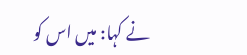نے کہا: میں اس کو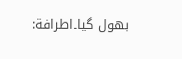بھول گیا۔اطرافة: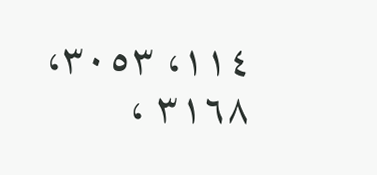١١٤، ٣٠٥٣، ۳۱٦٨ ،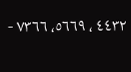٤٤۳۲ ، ٥٦٦٩، ٧٣٦٦ -